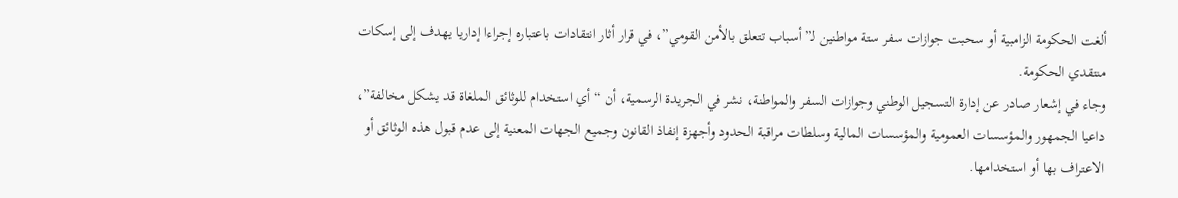ألغت الحكومة الزامبية أو سحبت جوازات سفر ستة مواطنين لـ”أسباب تتعلق بالأمن القومي”، في قرار أثار انتقادات باعتباره إجراءا إداريا يهدف إلى إسكات منتقدي الحكومة.
وجاء في إشعار صادر عن إدارة التسجيل الوطني وجوازات السفر والمواطنة، نشر في الجريدة الرسمية، أن “أي استخدام للوثائق الملغاة قد يشكل مخالفة”، داعيا الجمهور والمؤسسات العمومية والمؤسسات المالية وسلطات مراقبة الحدود وأجهزة إنفاذ القانون وجميع الجهات المعنية إلى عدم قبول هذه الوثائق أو الاعتراف بها أو استخدامها.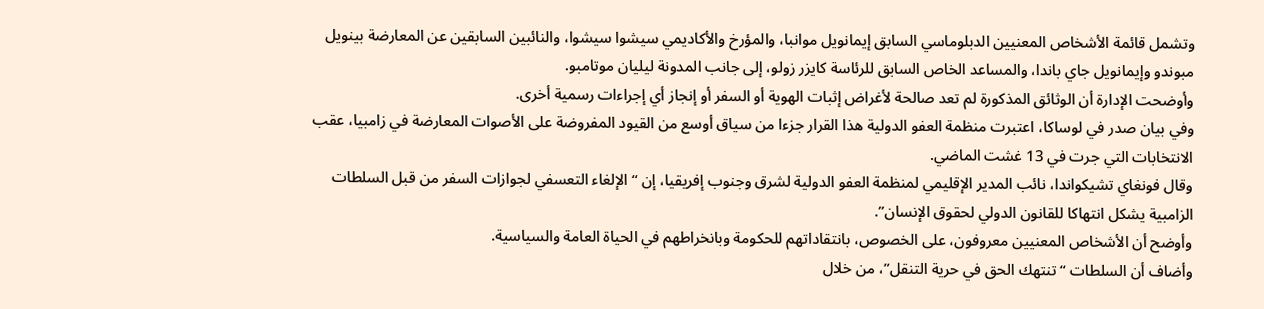وتشمل قائمة الأشخاص المعنيين الدبلوماسي السابق إيمانويل موانبا، والمؤرخ والأكاديمي سيشوا سيشوا، والنائبين السابقين عن المعارضة بينويل مبوندو وإيمانويل جاي باندا، والمساعد الخاص السابق للرئاسة كايزر زولو، إلى جانب المدونة ليليان موتامبو.
وأوضحت الإدارة أن الوثائق المذكورة لم تعد صالحة لأغراض إثبات الهوية أو السفر أو إنجاز أي إجراءات رسمية أخرى.
وفي بيان صدر في لوساكا، اعتبرت منظمة العفو الدولية هذا القرار جزءا من سياق أوسع من القيود المفروضة على الأصوات المعارضة في زامبيا، عقب الانتخابات التي جرت في 13 غشت الماضي.
وقال فونغاي تشيكواندا، نائب المدير الإقليمي لمنظمة العفو الدولية لشرق وجنوب إفريقيا، إن “الإلغاء التعسفي لجوازات السفر من قبل السلطات الزامبية يشكل انتهاكا للقانون الدولي لحقوق الإنسان”.
وأوضح أن الأشخاص المعنيين معروفون، على الخصوص، بانتقاداتهم للحكومة وبانخراطهم في الحياة العامة والسياسية.
وأضاف أن السلطات “تنتهك الحق في حرية التنقل”، من خلال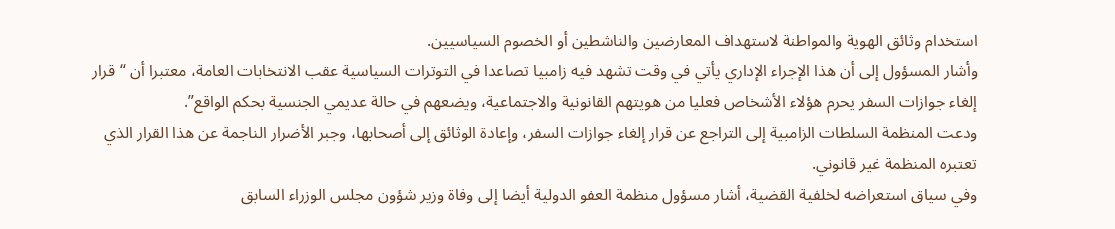استخدام وثائق الهوية والمواطنة لاستهداف المعارضين والناشطين أو الخصوم السياسيين.
وأشار المسؤول إلى أن هذا الإجراء الإداري يأتي في وقت تشهد فيه زامبيا تصاعدا في التوترات السياسية عقب الانتخابات العامة، معتبرا أن “قرار إلغاء جوازات السفر يحرم هؤلاء الأشخاص فعليا من هويتهم القانونية والاجتماعية، ويضعهم في حالة عديمي الجنسية بحكم الواقع”.
ودعت المنظمة السلطات الزامبية إلى التراجع عن قرار إلغاء جوازات السفر، وإعادة الوثائق إلى أصحابها، وجبر الأضرار الناجمة عن هذا القرار الذي تعتبره المنظمة غير قانوني.
وفي سياق استعراضه لخلفية القضية، أشار مسؤول منظمة العفو الدولية أيضا إلى وفاة وزير شؤون مجلس الوزراء السابق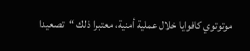موتوتوي كافوايا خلال عملية أمنية، معتبرا ذلك “تصعيدا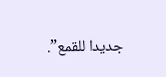جديدا للقمع”.